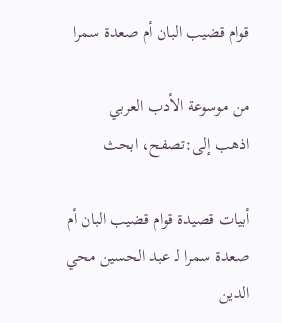قوام قضيب البان أم صعدة سمرا

من موسوعة الأدب العربي
اذهب إلى:تصفح، ابحث

أبيات قصيدة قوام قضيب البان أم صعدة سمرا لـ عبد الحسين محي الدين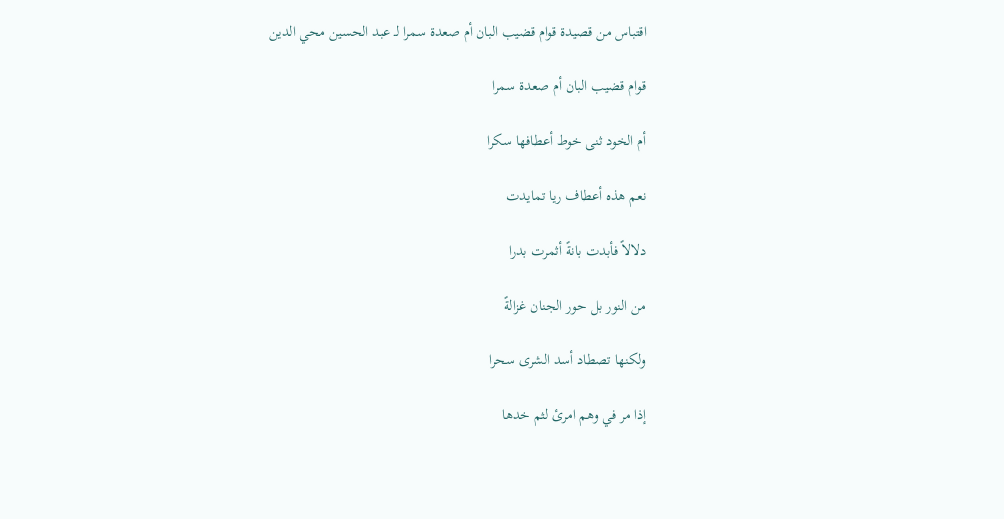اقتباس من قصيدة قوام قضيب البان أم صعدة سمرا لـ عبد الحسين محي الدين

قوام قضيب البان أم صعدة سمرا

أم الخود ثنى خوط أعطافها سكرا

نعم هذه أعطاف ريا تمايدت

دلالاً فأبدت بانةً أثمرت بدرا

من النور بل حور الجنان غزالةً

ولكنها تصطاد أسد الشرى سحرا

إذا مر في وهم امرئ لثم خدها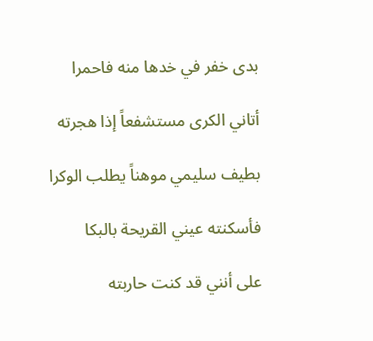بدى خفر في خدها منه فاحمرا

أتاني الكرى مستشفعاً إذا هجرته

بطيف سليمي موهناً يطلب الوكرا

فأسكنته عيني القريحة بالبكا

على أنني قد كنت حاربته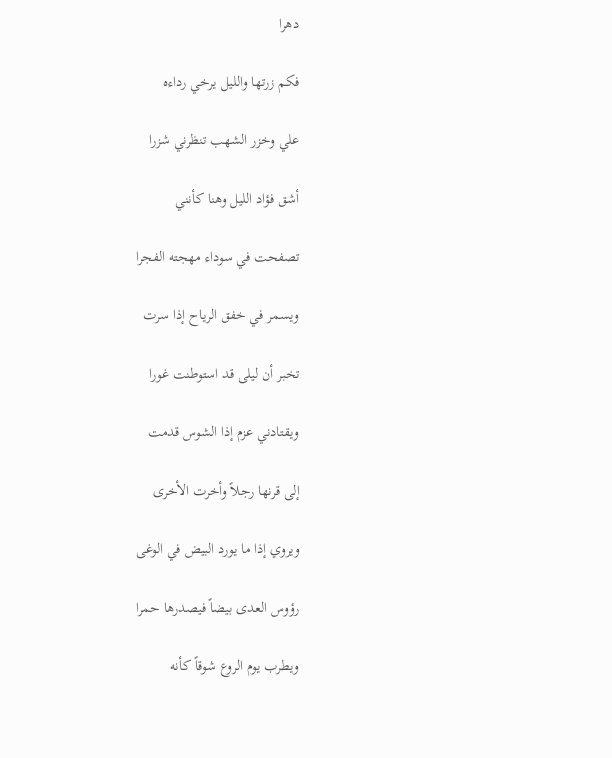دهرا

فكم زرتها والليل يرخي رداءه

علي وخزر الشهب تنظرني شزرا

أشق فؤاد الليل وهنا كأنني

تصفحت في سوداء مهجته الفجرا

ويسمر في خفق الرياح إذا سرت

تخبر أن ليلى قد استوطنت غورا

ويقتادني عزم إذا الشوس قدمت

إلى قرنها رجلاً وأخرت الأخرى

ويروي إذا ما يورد البيض في الوغى

رؤوس العدى بيضاً فيصدرها حمرا

ويطرب يوم الروع شوقاً كأنه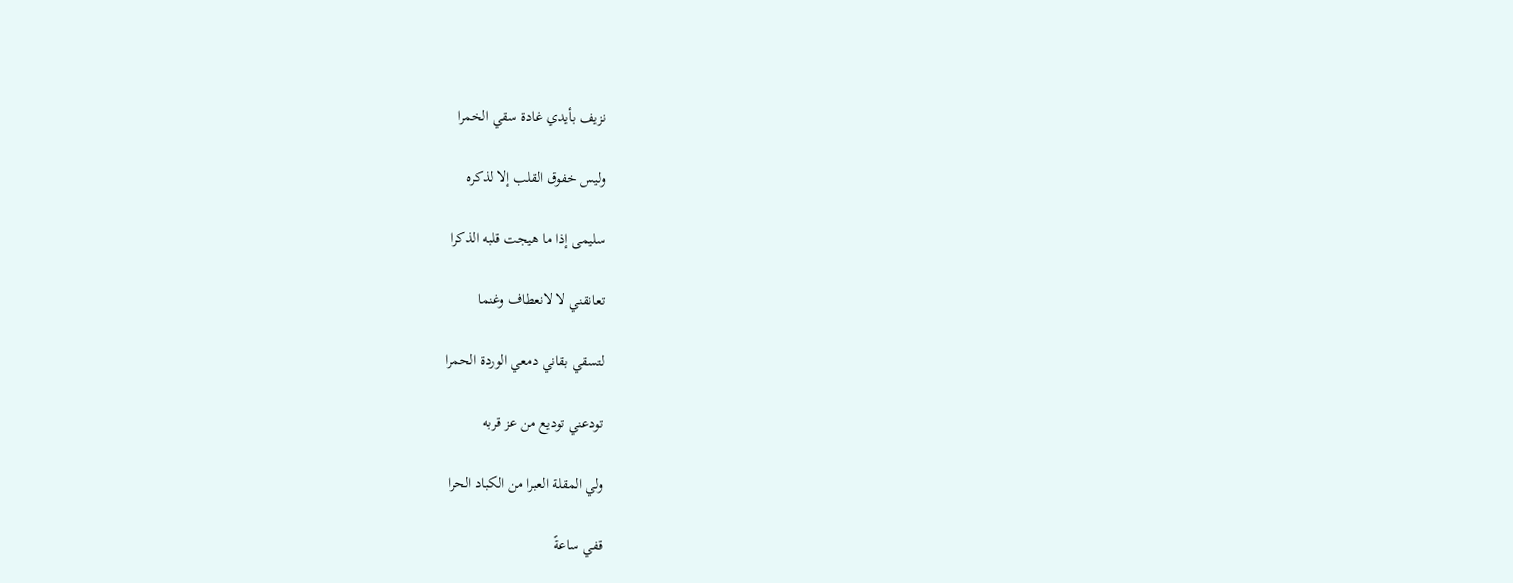نزيف بأيدي غادة سقي الخمرا

وليس خفوق القلب إلا لذكره

سليمى إذا ما هيجت قلبه الذكرا

تعانقني لا لانعطاف وغنما

لتسقي بقاني دمعي الوردة الحمرا

تودعني توديع من عز قربه

ولي المقلة العبرا من الكباد الحرا

قفي ساعةً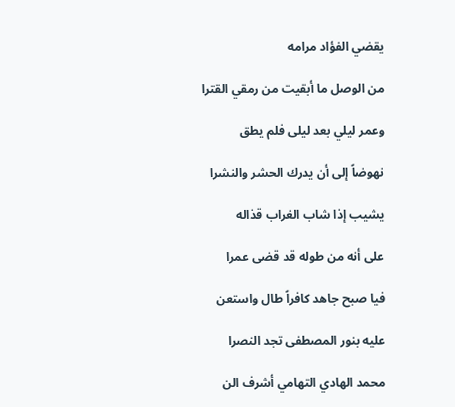يقضي الفؤاد مرامه

من الوصل ما أبقيت من رمقي القترا

وعمر ليلي بعد ليلى فلم يطق

نهوضاً إلى أن يدرك الحشر والنشرا

يشيب إذا شاب الغراب قذاله

على أنه من طوله قد قضى عمرا

فيا صبح جاهد كافراً طال واستعن

عليه بنور المصطفى تجد النصرا

محمد الهادي التهامي أشرف الن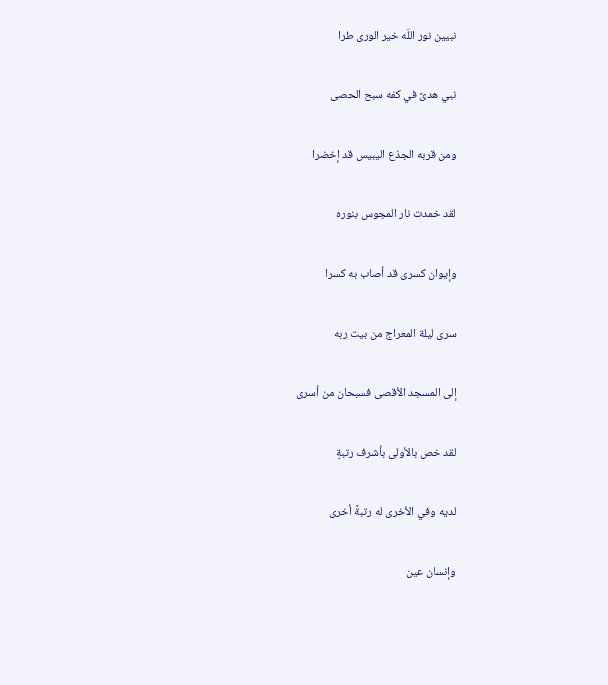نبيين نور اللَه خير الورى طرا

نبي هدىً في كفه سبح الحصى

ومن قربه الجذع اليبيس قد إخضرا

لقد خمدت نار المجوس بنوره

وإيوان كسرى قد أصاب به كسرا

سرى ليلة المعراج من بيت ربه

إلى المسجد الأقصى فسبحان من أسرى

لقد خص بالأولى بأشرف رتبةٍ

لديه وفي الأخرى له رتبةً أخرى

وإنسان عين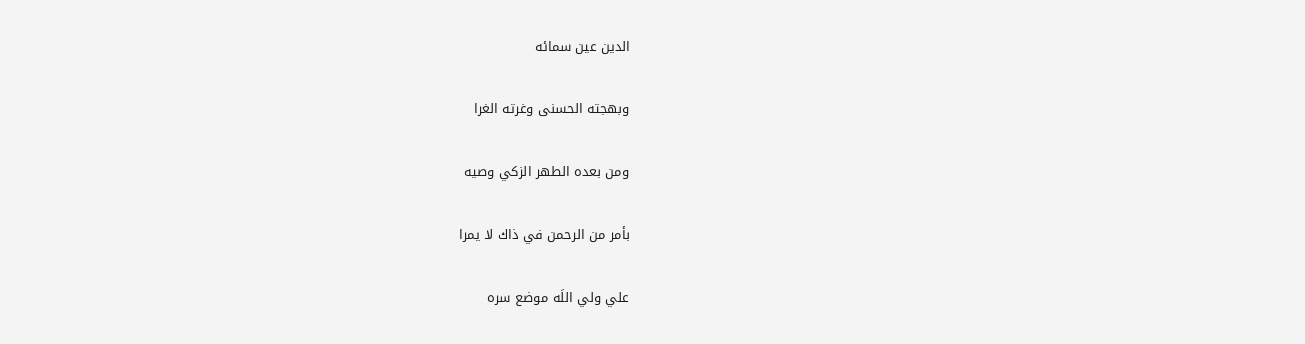الدين عين سمائه

وبهجته الحسنى وغرته الغرا

ومن بعده الطهر الزكي وصيه

بأمر من الرحمن في ذاك لا يمرا

علي ولي اللَه موضع سره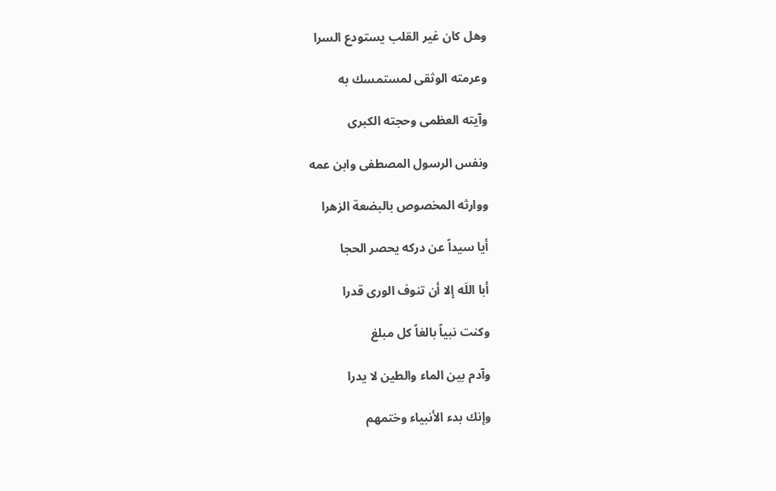وهل كان غير القلب يستودع السرا

وعرمته الوثقى لمستمسك به

وآيته العظمى وحجته الكبرى

ونفس الرسول المصطفى وابن عمه

ووارثه المخصوص بالبضعة الزهرا

أيا سيداً عن دركه يحصر الحجا

أبا اللَه إلا أن تنوف الورى قدرا

وكنت نبياً بالغاً كل مبلغ

وآدم بين الماء والطين لا يدرا

وإنك بدء الأنبياء وختمهم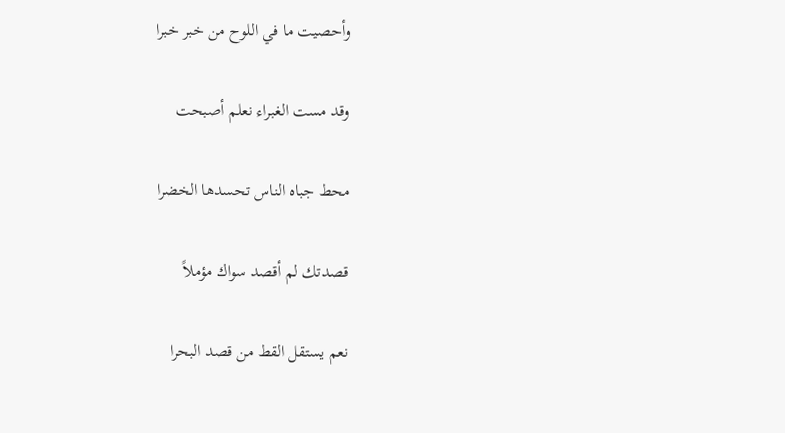وأحصيت ما في اللوح من خبر خبرا

وقد مست الغبراء نعلم أصبحت

محط جباه الناس تحسدها الخضرا

قصدتك لم أقصد سواك مؤملاً

نعم يستقل القط من قصد البحرا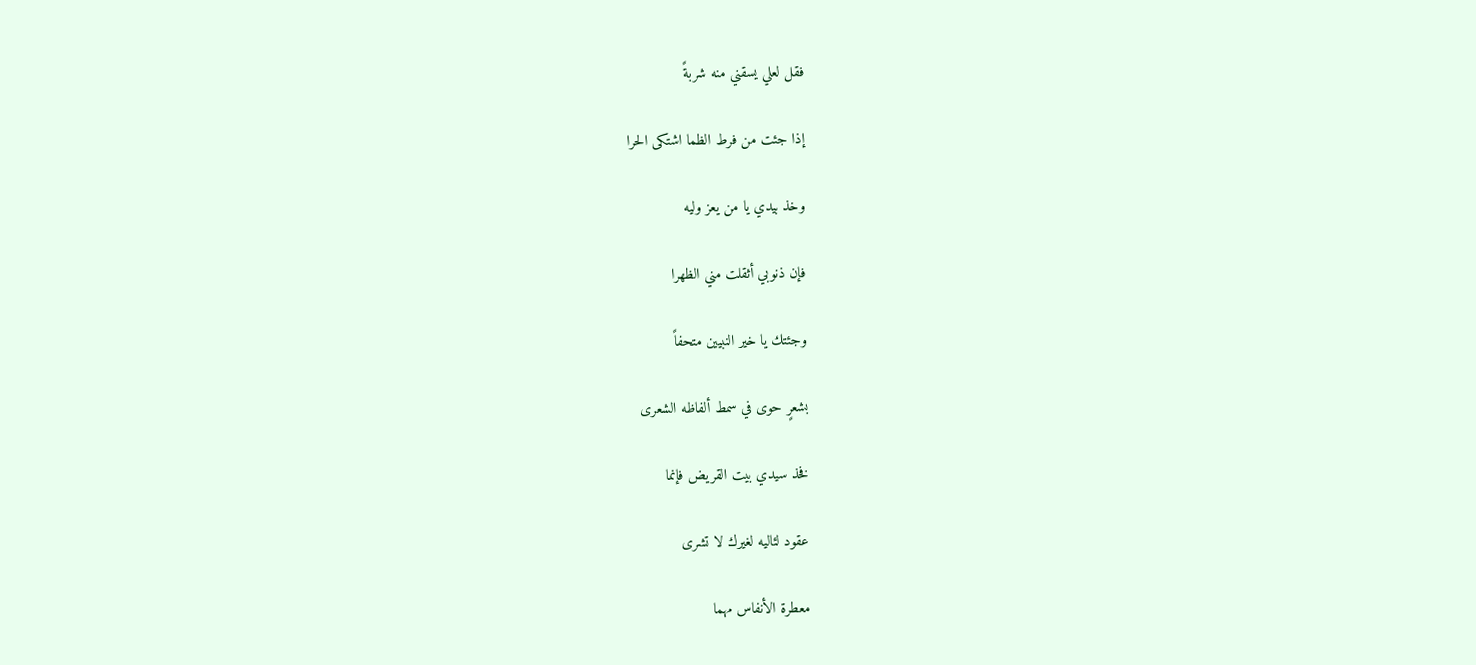فقل لعلي يسقني منه شربةً

إذا جئت من فرط الظما اشتكى الحرا

وخذ بيدي يا من يعز وليه

فإن ذنوبي أثقلت مني الظهرا

وجئتك يا خير النبيين متحفاً

بشعرٍ حوى في سمط ألفاظه الشعرى

فخذ سيدي بيت القريض فإنما

عقود لئاليه لغيرك لا تشرى

معطرة الأنفاس مهما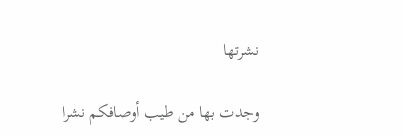نشرتها

وجدت بها من طيب أوصافكم نشرا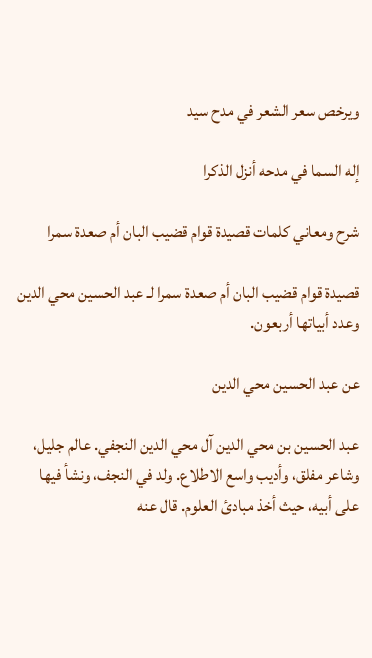ويرخص سعر الشعر في مدح سيد

إله السما في مدحه أنزل الذكرا

شرح ومعاني كلمات قصيدة قوام قضيب البان أم صعدة سمرا

قصيدة قوام قضيب البان أم صعدة سمرا لـ عبد الحسين محي الدين وعدد أبياتها أربعون.

عن عبد الحسين محي الدين

عبد الحسين بن محي الدين آل محي الدين النجفي. عالم جليل، وشاعر مفلق، وأديب واسع الاطلاع. ولد في النجف، ونشأ فيها على أبيه، حيث أخذ مبادئ العلوم. قال عنه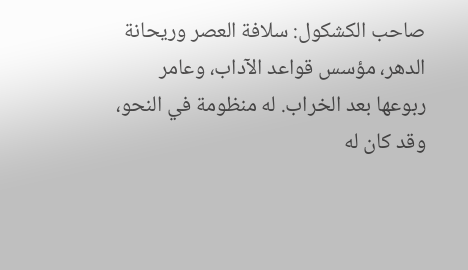صاحب الكشكول: سلافة العصر وريحانة الدهر، مؤسس قواعد الآداب، وعامر ربوعها بعد الخراب. له منظومة في النحو، وقد كان له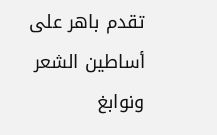تقدم باهر على أساطين الشعر ونوابغ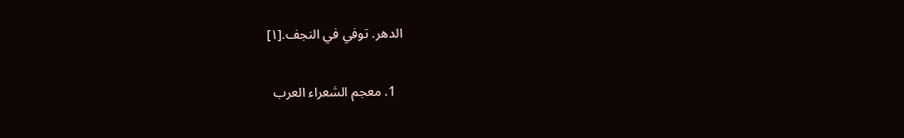الدهر. توفي في النجف.[١]

  1. معجم الشعراء العرب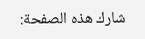شارك هذه الصفحة: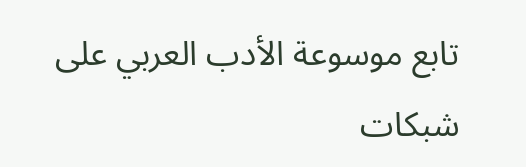تابع موسوعة الأدب العربي على شبكات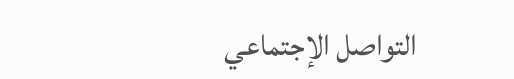التواصل الإجتماعي